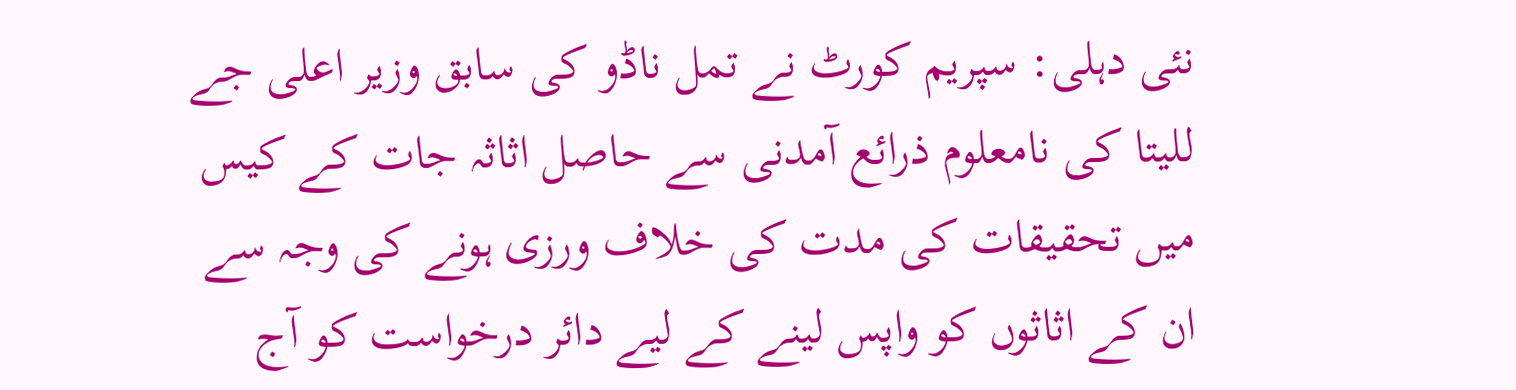نئی دہلی: سپریم کورٹ نے تمل ناڈو کی سابق وزیر اعلی جے للیتا کی نامعلوم ذرائع آمدنی سے حاصل اثاثہ جات کے کیس میں تحقیقات کی مدت کی خلاف ورزی ہونے کی وجہ سے ان کے اثاثوں کو واپس لینے کے لیے دائر درخواست کو آج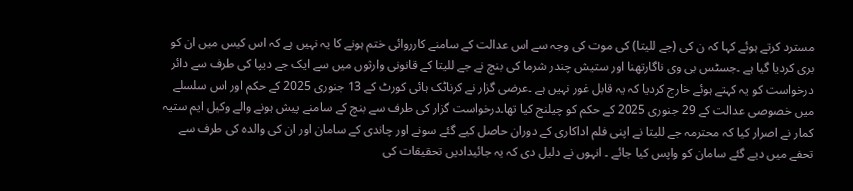مسترد کرتے ہوئے کہا کہ ن کی (جے للیتا) کی موت کی وجہ سے اس عدالت کے سامنے کارروائی ختم ہونے کا یہ نہیں ہے کہ اس کیس میں ان کو بری کردیا گیا ہے ۔جسٹس بی وی ناگارتھنا اور ستیش چندر شرما کی بنچ نے جے للیتا کے قانونی وارثوں میں سے ایک جے دیپا کی طرف سے دائر درخواست کو یہ کہتے ہوئے خارج کردیا کہ یہ قابل غور نہیں ہے ۔عرضی گزار نے کرناٹک ہائی کورٹ کے 13 جنوری 2025 کے حکم اور اس سلسلے میں خصوصی عدالت کے 29 جنوری 2025 کے حکم کو چیلنج کیا تھا۔درخواست گزار کی طرف سے بنچ کے سامنے پیش ہونے والے وکیل ایم ستیہ کمار نے اصرار کیا کہ محترمہ جے للیتا نے اپنی فلم اداکاری کے دوران حاصل کیے گئے سونے اور چاندی کے سامان اور ان کی والدہ کی طرف سے تحفے میں دیے گئے سامان کو واپس کیا جائے ۔ انہوں نے دلیل دی کہ یہ جائیدادیں تحقیقات کی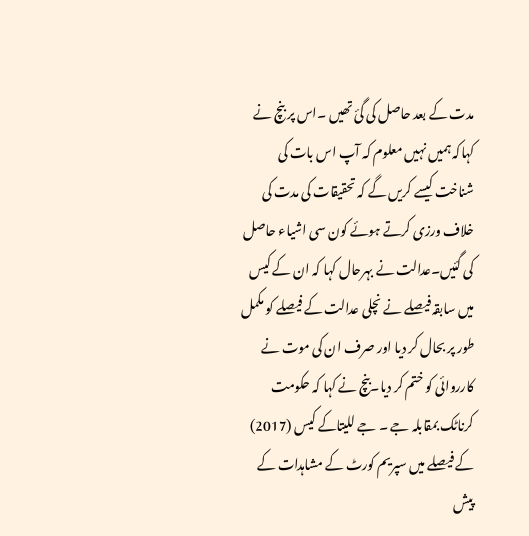مدت کے بعد حاصل کی گئ تھیں ۔اس پر بنچ نے کہاکہ ہمیں نہیں معلوم کہ آپ اس بات کی شناخت کیسے کریں گے کہ تحقیقات کی مدت کی خلاف ورزی کرتے ہوئے کون سی اشیاء حاصل کی گئیں۔عدالت نے بہرحال کہا کہ ان کے کیس میں سابقہ فیصلے نے نچلی عدالت کے فیصلے کو مکمل طور پر بحال کر دیا اور صرف ان کی موت نے کارروائی کو ختم کر دیا۔بنچ نے کہا کہ حکومت کرناٹک بمقابلہ جے ۔ جے للیتاکے کیس (2017) کے فیصلے میں سپریم کورٹ کے مشاہدات کے پیش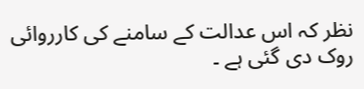نظر کہ اس عدالت کے سامنے کی کارروائی روک دی گئی ہے ۔